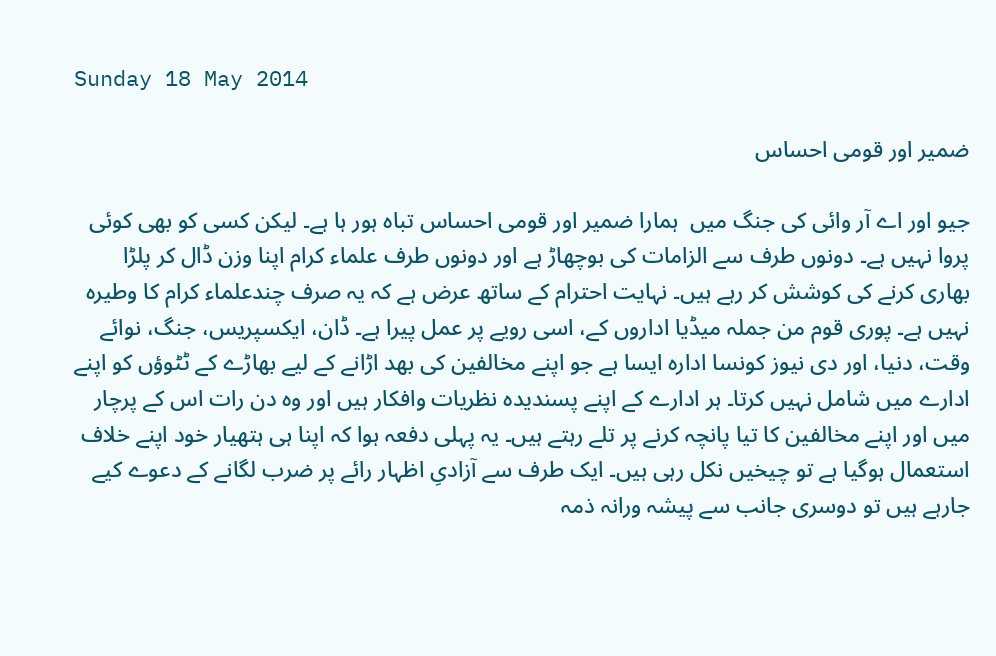Sunday 18 May 2014

ضمیر اور قومی احساس

جیو اور اے آر وائی کی جنگ میں  ہمارا ضمیر اور قومی احساس تباہ ہور ہا ہے۔ لیکن کسی کو بھی کوئی پروا نہیں ہے۔ دونوں طرف سے الزامات کی بوچھاڑ ہے اور دونوں طرف علماء کرام اپنا وزن ڈال کر پلڑا بھاری کرنے کی کوشش کر رہے ہیں۔ نہایت احترام کے ساتھ عرض ہے کہ یہ صرف چندعلماء کرام کا وطیرہ نہیں ہے۔ پوری قوم من جملہ میڈیا اداروں کے، اسی رویے پر عمل پیرا ہے۔ ڈان، ایکسپریس، جنگ، نوائے وقت، دنیا، اور دی نیوز کونسا ادارہ ایسا ہے جو اپنے مخالفین کی بھد اڑانے کے لیے بھاڑے کے ٹٹوؤں کو اپنے ادارے میں شامل نہیں کرتا۔ ہر ادارے کے اپنے پسندیدہ نظریات وافکار ہیں اور وہ دن رات اس کے پرچار میں اور اپنے مخالفین کا تیا پانچہ کرنے پر تلے رہتے ہیں۔ یہ پہلی دفعہ ہوا کہ اپنا ہی ہتھیار خود اپنے خلاف استعمال ہوگیا ہے تو چیخیں نکل رہی ہیں۔ ایک طرف سے آزادیِ اظہار رائے پر ضرب لگانے کے دعوے کیے جارہے ہیں تو دوسری جانب سے پیشہ ورانہ ذمہ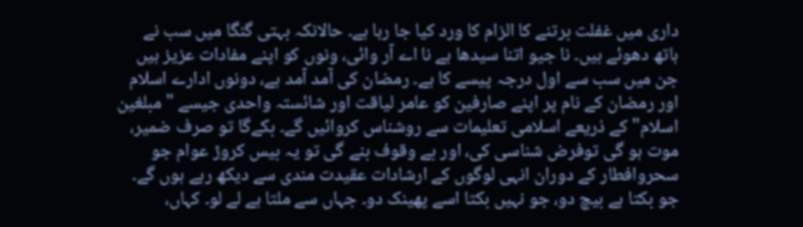داری میں غفلت برتنے کا الزام کا ورد کیا جا رہا ہے۔ حالانکہ بہتی گنگا میں سب نے ہاتھ دھوئے ہیں۔ نا جیو اتنا سیدھا ہے نا اے آر وائی، ونوں کو اپنے مفادات عزیز ہیں جن میں سب سے اول درجہ پیسے کا ہے۔ رمضان کی آمد آمد ہے، دونوں ادارے اسلام اور رمضان کے نام پر اپنے صارفین کو عامر لیاقت اور شائستہ واحدی جیسے "مبلغین اسلام" کے ذریعے اسلامی تعلیمات سے روشناس کروائیں گے۔ بکےگا تو صرف ضمیر، موت ہو گی توفرض شناسی کی، اور بے وقوف بنے گی تو یہ بیس کروڑ عوام جو سحروافطار کے دوران انہی لوگوں کے ارشادات عقیدت مندی سے دیکھ رہے ہوں گے۔ جو بکتا ہے بیچ دو، جو نہیں بکتا اسے پھینک دو۔ جہاں سے ملتا ہے لے لو۔ کہاں،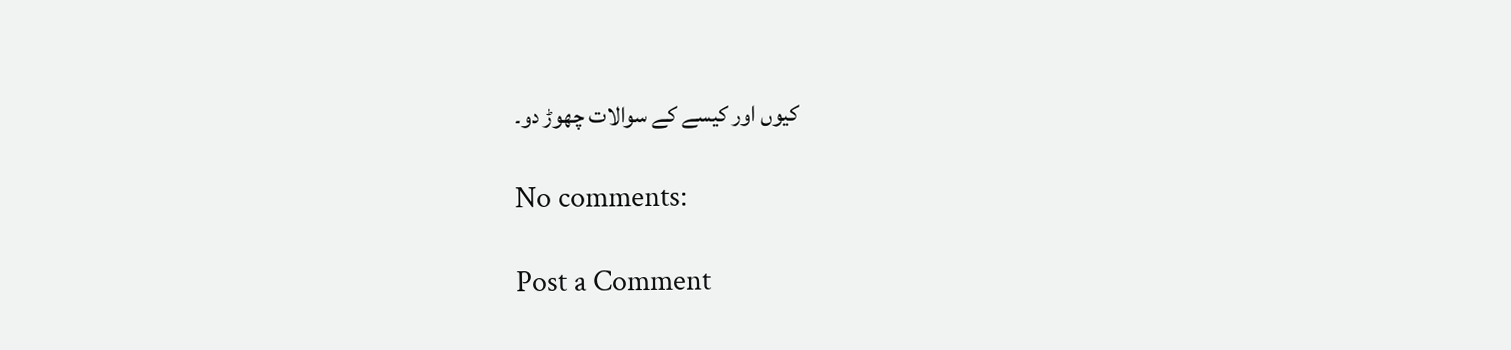کیوں اور کیسے کے سوالات چھوڑ دو۔

No comments:

Post a Comment